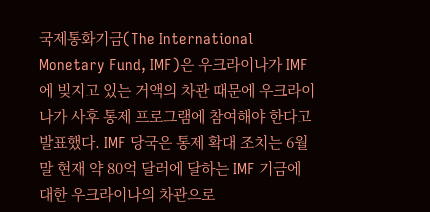국제통화기금(The International Monetary Fund, IMF)은 우크라이나가 IMF에 빚지고 있는 거액의 차관 때문에 우크라이나가 사후 통제 프로그램에 참여해야 한다고 발표했다. IMF 당국은 통제 확대 조치는 6월 말 현재 약 80억 달러에 달하는 IMF 기금에 대한 우크라이나의 차관으로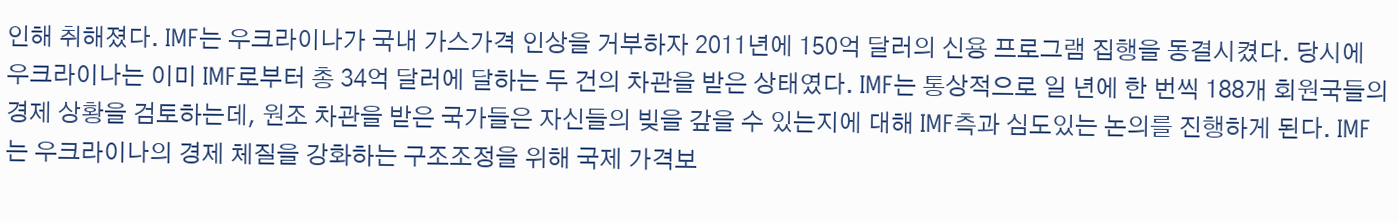인해 취해졌다. IMF는 우크라이나가 국내 가스가격 인상을 거부하자 2011년에 150억 달러의 신용 프로그램 집행을 동결시켰다. 당시에 우크라이나는 이미 IMF로부터 총 34억 달러에 달하는 두 건의 차관을 받은 상태였다. IMF는 통상적으로 일 년에 한 번씩 188개 회원국들의 경제 상황을 검토하는데, 원조 차관을 받은 국가들은 자신들의 빚을 갚을 수 있는지에 대해 IMF측과 심도있는 논의를 진행하게 된다. IMF는 우크라이나의 경제 체질을 강화하는 구조조정을 위해 국제 가격보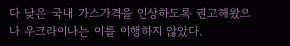다 낮은 국내 가스가격을 인상하도록 권고해왔으나 우크라이나는 이를 이행하지 않았다.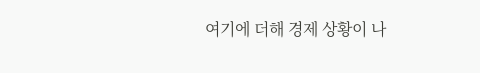여기에 더해 경제 상황이 나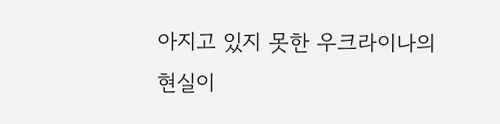아지고 있지 못한 우크라이나의 현실이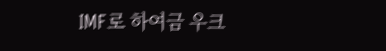IMF로 하여금 우크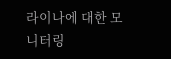라이나에 대한 모니터링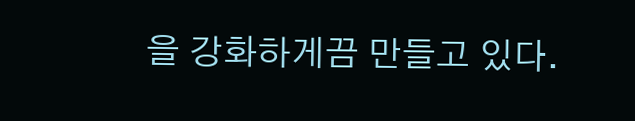을 강화하게끔 만들고 있다.